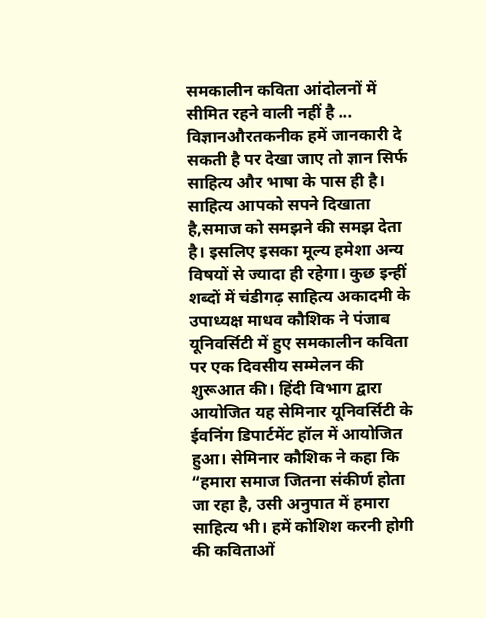समकालीन कविता आंदोलनों में सीमित रहने वाली नहीं है ...
विज्ञानऔरतकनीक हमें जानकारी दे सकती है पर देखा जाए तो ज्ञान सिर्फ साहित्य और भाषा के पास ही है। साहित्य आपको सपने दिखाता है,समाज को समझने की समझ देता है। इसलिए इसका मूल्य हमेशा अन्य विषयों से ज्यादा ही रहेगा। कुछ इन्हीं शब्दों में चंडीगढ़ साहित्य अकादमी के उपाध्यक्ष माधव कौशिक ने पंजाब यूनिवर्सिटी में हुए समकालीन कविता पर एक दिवसीय सम्मेलन की शुरूआत की। हिंदी विभाग द्वारा आयोजित यह सेमिनार यूनिवर्सिटी के ईवनिंग डिपार्टमेंट हॉल में आयोजित हुआ। सेमिनार कौशिक ने कहा कि “हमारा समाज जितना संकीर्ण होता जा रहा है, उसी अनुपात में हमारा साहित्य भी। हमें कोशिश करनी होगी की कविताओं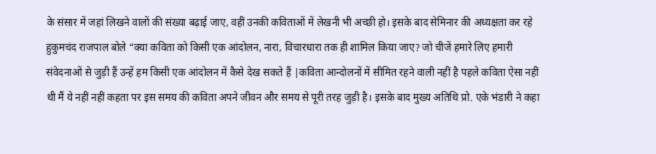के संसार में जहां लिखने वालों की संख्या बढ़ाई जाए, वहीं उनकी कविताओं में लेखनी भी अच्छी हो। इसके बाद सेमिनार की अध्यक्षता कर रहे हुकुमचंद राजपाल बोले “क्या कविता को किसी एक आंदोलन, नारा, विचारधारा तक ही शामिल किया जाए? जो चीजें हमारे लिए हमारी संवेदनाओं से जुड़ी हैं उन्हें हम किसी एक आंदोलन में कैसे देख सकते हैं |कविता आन्दोलनों में सीमित रहने वाली नहीं है पहले कविता ऐसा नहीं थी मैं ये नहीं नहीं कहता पर इस समय की कविता अपने जीवन और समय से पूरी तरह जुड़ी है। इसके बाद मुख्य अतिथि प्रो. एके भंडारी ने कहा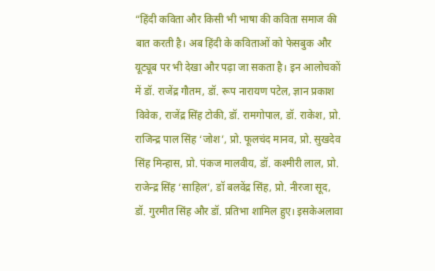“हिंदी कविता और किसी भी भाषा की कविता समाज की बात करती है। अब हिंदी के कविताओं को फेसबुक और यूट्यूब पर भी देखा और पढ़ा जा सकता है। इन आलोचकों में डॉ. राजेंद्र गौतम, डॉ. रूप नारायण पटेल, ज्ञान प्रकाश विवेक, राजेंद्र सिंह टोकी, डॉ. रामगोपाल, डॉ. राकेश, प्रो. राजिन्द्र पाल सिंह ‘जोश’, प्रो. फूलचंद मानव, प्रो. सुखदेव सिंह मिन्हास, प्रो. पंकज मालवीय, डॉ. कश्मीरी लाल, प्रो. राजेन्द्र सिंह ‘साहिल’, डॉ बलवेंद्र सिंह, प्रो. नीरजा सूद, डॉ. गुरमीत सिंह और डॉ. प्रतिभा शामिल हुए। इसकेअलावा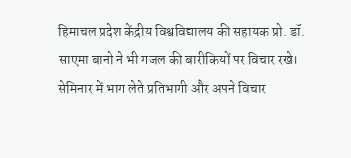हिमाचल प्रदेश केंद्रीय विश्वविद्यालय की सहायक प्रो. डॉ. साएमा बानो ने भी गजल की बारीकियों पर विचार रखे।
सेमिनार में भाग लेते प्रतिभागी और अपने विचार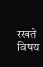रखते विषय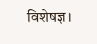विशेषज्ञ।